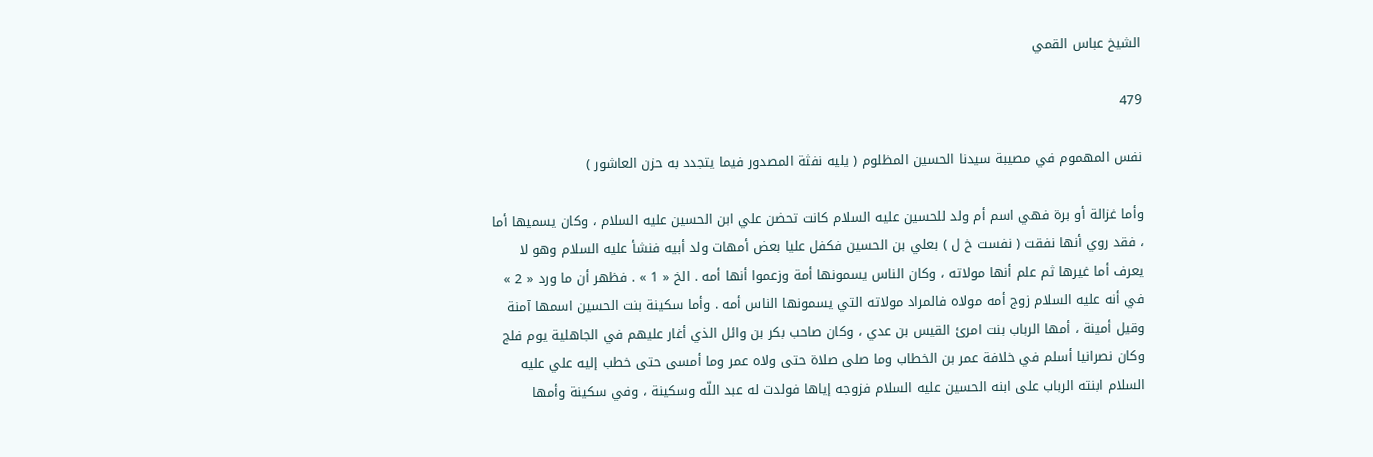الشيخ عباس القمي

479

نفس المهموم في مصيبة سيدنا الحسين المظلوم ( يليه نفثة المصدور فيما يتجدد به حزن العاشور )

وأما غزالة أو برة فهي اسم أم ولد للحسين عليه السلام كانت تحضن علي ابن الحسين عليه السلام ، وكان يسميها أما ، فقد روي أنها نفقت ( نفست خ ل ) بعلي بن الحسين فكفل عليا بعض أمهات ولد أبيه فنشأ عليه السلام وهو لا يعرف أما غيرها ثم علم أنها مولاته ، وكان الناس يسمونها أمة وزعموا أنها أمه . الخ « 1 » . فظهر أن ما ورد « 2 » في أنه عليه السلام زوج أمه مولاه فالمراد مولاته التي يسمونها الناس أمه . وأما سكينة بنت الحسين اسمها آمنة وقيل أمينة ، أمها الرباب بنت امرئ القيس بن عدي ، وكان صاحب بكر بن وائل الذي أغار عليهم في الجاهلية يوم فلج وكان نصرانيا أسلم في خلافة عمر بن الخطاب وما صلى صلاة حتى ولاه عمر وما أمسى حتى خطب إليه علي عليه السلام ابنته الرباب على ابنه الحسين عليه السلام فزوجه إياها فولدت له عبد اللّه وسكينة ، وفي سكينة وأمها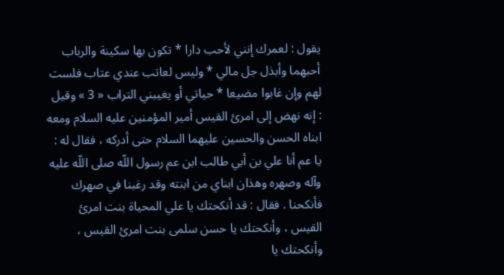يقول : لعمرك إنني لأحب دارا * تكون بها سكينة والرباب أحبهما وأبذل جل مالي * وليس لعاتب عندي عتاب فلست لهم وإن غابوا مضيعا * حياتي أو يغيبني التراب « 3 » وقيل : إنه نهض إلى امرئ القيس أمير المؤمنين عليه السلام ومعه ابناه الحسن والحسين عليهما السلام حتى أدركه ، فقال له : يا عم أنا علي بن أبي طالب ابن عم رسول اللّه صلى اللّه عليه وآله وصهره وهذان ابناي من ابنته وقد رغبنا في صهرك فأنكحنا . فقال : قد أنكحتك يا علي المحياة بنت امرئ القيس ، وأنكحتك يا حسن سلمى بنت امرئ القيس ، وأنكحتك يا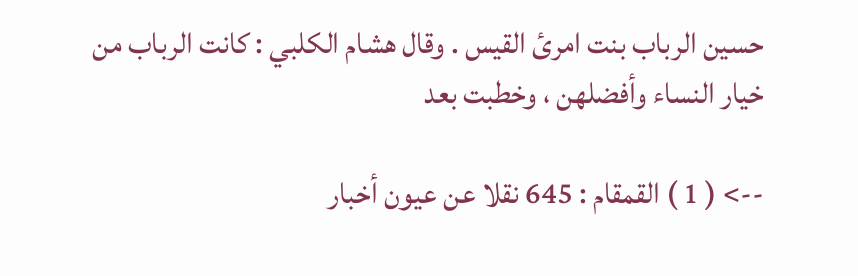حسين الرباب بنت امرئ القيس . وقال هشام الكلبي : كانت الرباب من خيار النساء وأفضلهن ، وخطبت بعد

--> ( 1 ) القمقام : 645 نقلا عن عيون أخبار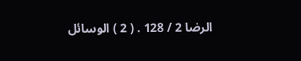الرضا 2 / 128 . ( 2 ) الوسائل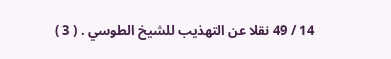14 / 49 نقلا عن التهذيب للشيخ الطوسي . ( 3 )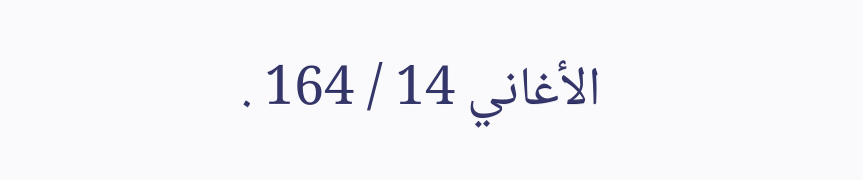الأغاني 14 / 164 .